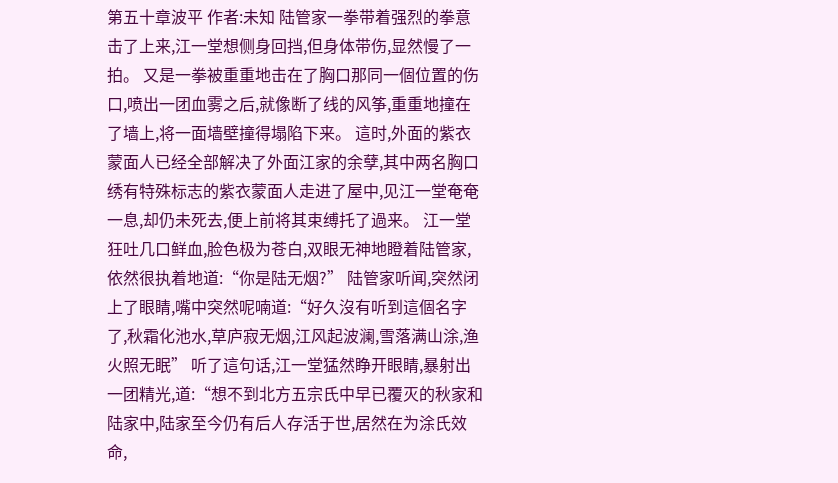第五十章波平 作者:未知 陆管家一拳带着强烈的拳意击了上来,江一堂想侧身回挡,但身体带伤,显然慢了一拍。 又是一拳被重重地击在了胸口那同一個位置的伤口,喷出一团血雾之后,就像断了线的风筝,重重地撞在了墙上,将一面墙壁撞得塌陷下来。 這时,外面的紫衣蒙面人已经全部解决了外面江家的余孽,其中两名胸口绣有特殊标志的紫衣蒙面人走进了屋中,见江一堂奄奄一息,却仍未死去,便上前将其束缚托了過来。 江一堂狂吐几口鲜血,脸色极为苍白,双眼无神地瞪着陆管家,依然很执着地道:“你是陆无烟?” 陆管家听闻,突然闭上了眼睛,嘴中突然呢喃道:“好久沒有听到這個名字了,秋霜化池水,草庐寂无烟,江风起波澜,雪落满山涂,渔火照无眠” 听了這句话,江一堂猛然睁开眼睛,暴射出一团精光,道:“想不到北方五宗氏中早已覆灭的秋家和陆家中,陆家至今仍有后人存活于世,居然在为涂氏效命,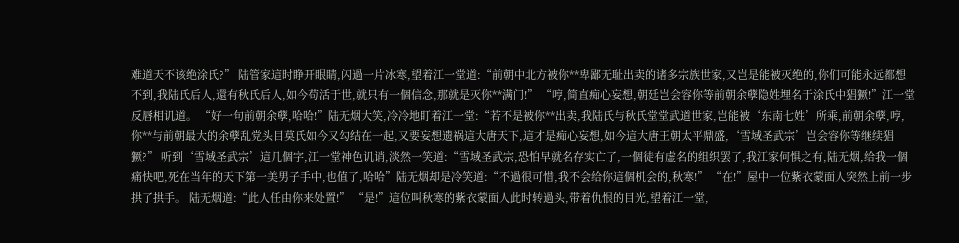难道天不该绝涂氏?” 陆管家這时睁开眼睛,闪過一片冰寒,望着江一堂道:“前朝中北方被你**卑鄙无耻出卖的诸多宗族世家,又岂是能被灭绝的,你们可能永远都想不到,我陆氏后人,還有秋氏后人,如今苟活于世,就只有一個信念,那就是灭你**满门!” “哼,简直痴心妄想,朝廷岂会容你等前朝余孽隐姓埋名于涂氏中猖獗!”江一堂反唇相讥道。 “好一句前朝余孽,哈哈!”陆无烟大笑,冷冷地盯着江一堂:“若不是被你**出卖,我陆氏与秋氏堂堂武道世家,岂能被‘东南七姓’所乘,前朝余孽,哼,你**与前朝最大的余孽乱党头目莫氏如今又勾结在一起,又要妄想遗祸這大唐天下,這才是痴心妄想,如今這大唐王朝太平鼎盛,‘雪域圣武宗’岂会容你等继续猖獗?” 听到‘雪域圣武宗’這几個字,江一堂神色讥诮,淡然一笑道:“雪域圣武宗,恐怕早就名存实亡了,一個徒有虚名的组织罢了,我江家何惧之有,陆无烟,给我一個痛快吧,死在当年的天下第一美男子手中,也值了,哈哈”陆无烟却是冷笑道:“不過很可惜,我不会给你這個机会的,秋寒!” “在!”屋中一位紫衣蒙面人突然上前一步拱了拱手。 陆无烟道:“此人任由你来处置!” “是!”這位叫秋寒的紫衣蒙面人此时转過头,带着仇恨的目光,望着江一堂,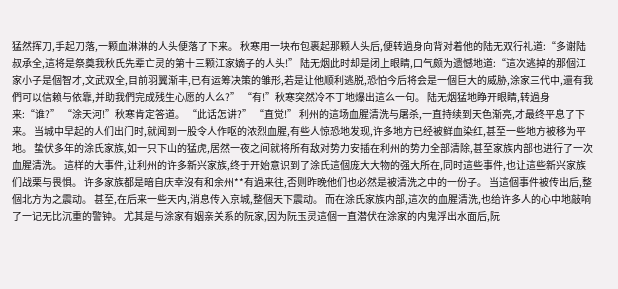猛然挥刀,手起刀落,一颗血淋淋的人头便落了下来。 秋寒用一块布包裹起那颗人头后,便转過身向背对着他的陆无双行礼道:“多谢陆叔承全,這将是祭奠我秋氏先辈亡灵的第十三颗江家嫡子的人头!” 陆无烟此时却是闭上眼睛,口气颇为遗憾地道:“這次逃掉的那個江家小子是個智才,文武双全,目前羽翼渐丰,已有运筹决策的雏形,若是让他顺利逃脱,恐怕今后将会是一個巨大的威胁,涂家三代中,還有我們可以信赖与依靠,并助我們完成残生心愿的人么?” “有!”秋寒突然冷不丁地爆出這么一句。 陆无烟猛地睁开眼睛,转過身来:“谁?” “涂天河!”秋寒肯定答道。 “此话怎讲?” “直觉!” 利州的這场血腥清洗与屠杀,一直持续到天色渐亮,才最终平息了下来。 当城中早起的人们出门时,就闻到一股令人作呕的浓烈血腥,有些人惊恐地发现,许多地方已经被鲜血染红,甚至一些地方被移为平地。 蛰伏多年的涂氏家族,如一只下山的猛虎,居然一夜之间就将所有敌对势力安插在利州的势力全部清除,甚至家族内部也进行了一次血腥清洗。 這样的大事件,让利州的许多新兴家族,终于开始意识到了涂氏這個庞大大物的强大所在,同时這些事件,也让這些新兴家族们战栗与畏惧。 许多家族都是暗自庆幸沒有和余州**有過来往,否则昨晚他们也必然是被清洗之中的一份子。 当這個事件被传出后,整個北方为之震动。 甚至,在后来一些天内,消息传入京城,整個天下震动。 而在涂氏家族内部,這次的血腥清洗,也给许多人的心中地敲响了一记无比沉重的警钟。 尤其是与涂家有姻亲关系的阮家,因为阮玉灵這個一直潜伏在涂家的内鬼浮出水面后,阮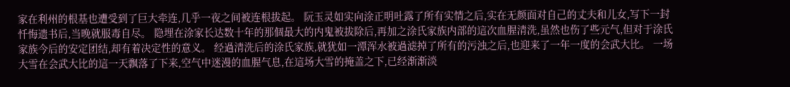家在利州的根基也遭受到了巨大牵连,几乎一夜之间被连根拔起。 阮玉灵如实向涂正明吐露了所有实情之后,实在无颜面对自己的丈夫和儿女,写下一封忏悔遗书后,当晚就服毒自尽。 隐埋在涂家长达数十年的那個最大的内鬼被拔除后,再加之涂氏家族内部的這次血腥清洗,虽然也伤了些元气,但对于涂氏家族今后的安定团结,却有着决定性的意义。 经過清洗后的涂氏家族,就犹如一潭浑水被過滤掉了所有的污浊之后,也迎来了一年一度的会武大比。 一场大雪在会武大比的這一天飘落了下来,空气中迷漫的血腥气息,在這场大雪的掩盖之下,已经渐渐淡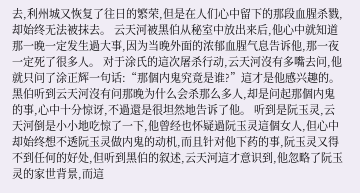去,利州城又恢复了往日的繁荣,但是在人们心中留下的那段血腥杀戮,却始终无法被抹去。 云天河被黑伯从秘室中放出来后,他心中就知道那一晚一定发生過大事,因为当晚外面的浓郁血腥气息告诉他,那一夜一定死了很多人。 对于涂氏的這次屠杀行动,云天河沒有多嘴去问,他就只问了涂正辉一句话:“那個内鬼究竟是谁?”這才是他感兴趣的。 黑伯听到云天河沒有问那晚为什么会杀那么多人,却是问起那個内鬼的事,心中十分惊讶,不過還是很坦然地告诉了他。 听到是阮玉灵,云天河倒是小小地吃惊了一下,他曾经也怀疑過阮玉灵這個女人,但心中却始终想不透阮玉灵做内鬼的动机,而且针对他下药的事,阮玉灵又得不到任何的好处,但听到黑伯的叙述,云天河這才意识到,他忽略了阮玉灵的家世背景,而這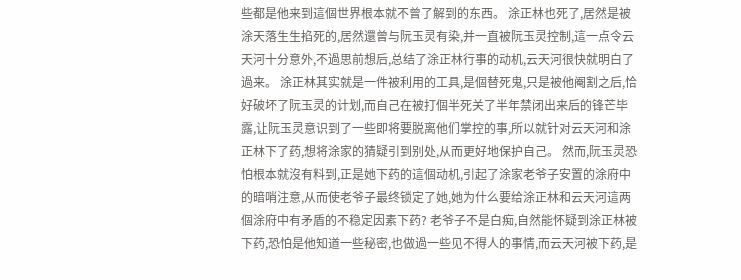些都是他来到這個世界根本就不曾了解到的东西。 涂正林也死了,居然是被涂天落生生掐死的,居然還曾与阮玉灵有染,并一直被阮玉灵控制,這一点令云天河十分意外,不過思前想后,总结了涂正林行事的动机,云天河很快就明白了過来。 涂正林其实就是一件被利用的工具,是個替死鬼,只是被他阉割之后,恰好破坏了阮玉灵的计划,而自己在被打個半死关了半年禁闭出来后的锋芒毕露,让阮玉灵意识到了一些即将要脱离他们掌控的事,所以就针对云天河和涂正林下了药,想将涂家的猜疑引到别处,从而更好地保护自己。 然而,阮玉灵恐怕根本就沒有料到,正是她下药的這個动机,引起了涂家老爷子安置的涂府中的暗哨注意,从而使老爷子最终锁定了她,她为什么要给涂正林和云天河這两個涂府中有矛盾的不稳定因素下药? 老爷子不是白痴,自然能怀疑到涂正林被下药,恐怕是他知道一些秘密,也做過一些见不得人的事情,而云天河被下药,是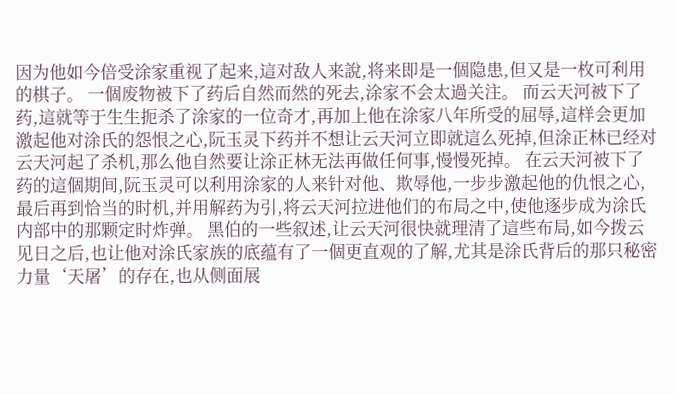因为他如今倍受涂家重视了起来,這对敌人来說,将来即是一個隐患,但又是一枚可利用的棋子。 一個废物被下了药后自然而然的死去,涂家不会太過关注。 而云天河被下了药,這就等于生生扼杀了涂家的一位奇才,再加上他在涂家八年所受的屈辱,這样会更加激起他对涂氏的怨恨之心,阮玉灵下药并不想让云天河立即就這么死掉,但涂正林已经对云天河起了杀机,那么他自然要让涂正林无法再做任何事,慢慢死掉。 在云天河被下了药的這個期间,阮玉灵可以利用涂家的人来针对他、欺辱他,一步步激起他的仇恨之心,最后再到恰当的时机,并用解药为引,将云天河拉进他们的布局之中,使他逐步成为涂氏内部中的那颗定时炸弹。 黑伯的一些叙述,让云天河很快就理清了這些布局,如今拨云见日之后,也让他对涂氏家族的底蕴有了一個更直观的了解,尤其是涂氏背后的那只秘密力量‘天屠’的存在,也从侧面展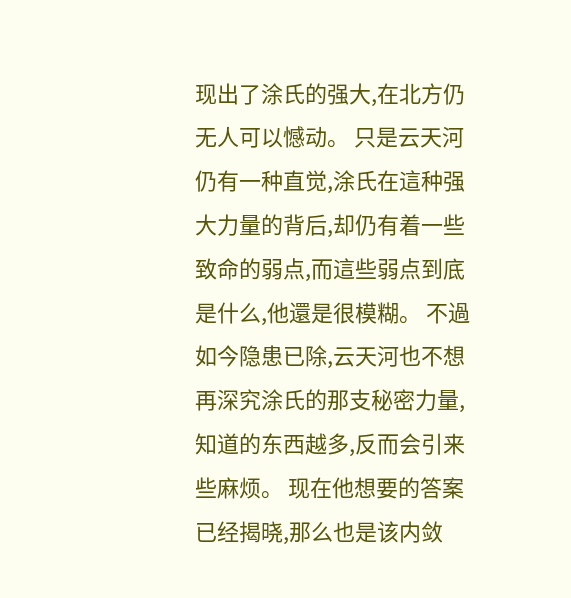现出了涂氏的强大,在北方仍无人可以憾动。 只是云天河仍有一种直觉,涂氏在這种强大力量的背后,却仍有着一些致命的弱点,而這些弱点到底是什么,他還是很模糊。 不過如今隐患已除,云天河也不想再深究涂氏的那支秘密力量,知道的东西越多,反而会引来些麻烦。 现在他想要的答案已经揭晓,那么也是该内敛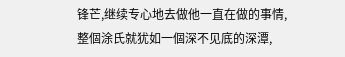锋芒,继续专心地去做他一直在做的事情,整個涂氏就犹如一個深不见底的深潭,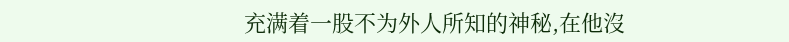充满着一股不为外人所知的神秘,在他沒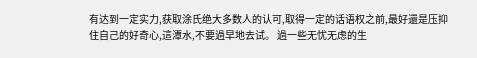有达到一定实力,获取涂氏绝大多数人的认可,取得一定的话语权之前,最好還是压抑住自己的好奇心,這潭水,不要過早地去试。 過一些无忧无虑的生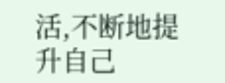活,不断地提升自己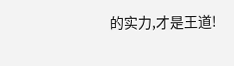的实力,才是王道!